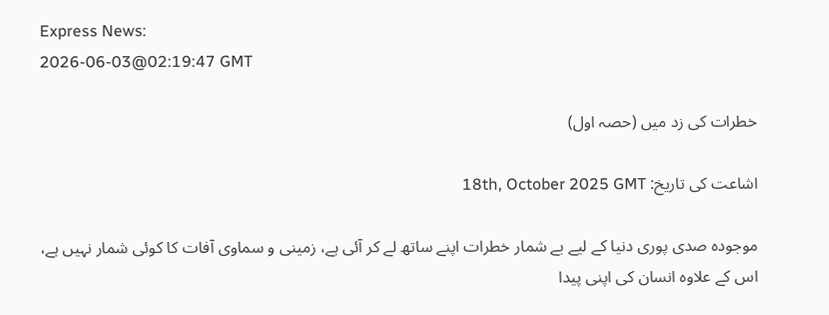Express News:
2026-06-03@02:19:47 GMT

خطرات کی زد میں (حصہ اول)

اشاعت کی تاریخ: 18th, October 2025 GMT

موجودہ صدی پوری دنیا کے لیے بے شمار خطرات اپنے ساتھ لے کر آئی ہے، زمینی و سماوی آفات کا کوئی شمار نہیں ہے، اس کے علاوہ انسان کی اپنی پیدا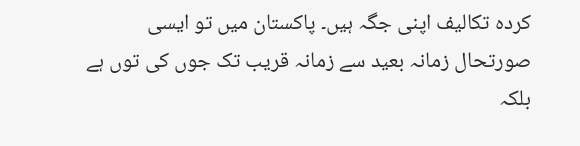کردہ تکالیف اپنی جگہ ہیں۔ پاکستان میں تو ایسی صورتحال زمانہ بعید سے زمانہ قریب تک جوں کی توں ہے بلکہ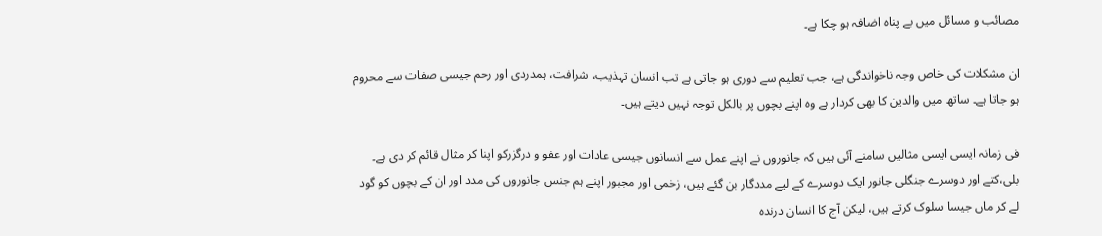مصائب و مسائل میں بے پناہ اضافہ ہو چکا ہے۔

ان مشکلات کی خاص وجہ ناخواندگی ہے، جب تعلیم سے دوری ہو جاتی ہے تب انسان تہذیب، شرافت، ہمدردی اور رحم جیسی صفات سے محروم ہو جاتا ہے۔ ساتھ میں والدین کا بھی کردار ہے وہ اپنے بچوں پر بالکل توجہ نہیں دیتے ہیں۔

فی زمانہ ایسی ایسی مثالیں سامنے آئی ہیں کہ جانوروں نے اپنے عمل سے انسانوں جیسی عادات اور عفو و درگزرکو اپنا کر مثال قائم کر دی ہے۔ بلی،کتے اور دوسرے جنگلی جانور ایک دوسرے کے لیے مددگار بن گئے ہیں، زخمی اور مجبور اپنے ہم جنس جانوروں کی مدد اور ان کے بچوں کو گود لے کر ماں جیسا سلوک کرتے ہیں، لیکن آج کا انسان درندہ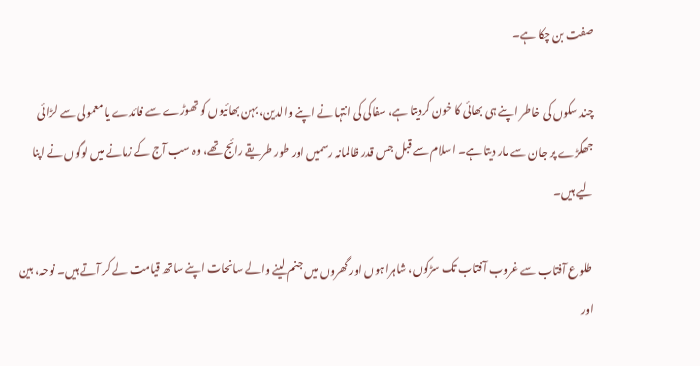صفت بن چکا ہے۔

چند سکوں کی خاطر اپنے ہی بھائی کا خون کردیتا ہے، سفاکی کی انتہا نے اپنے والدین، بہن بھائیوں کو تھوڑے سے فائدے یا معمولی سے لڑائی جھگڑے پر جان سے مار دیتا ہے۔ اسلام سے قبل جس قدر ظالمانہ رسمیں اور طور طریقے رائج تھے، وہ سب آج کے زمانے میں لوگوں نے اپنا لیے ہیں۔

 طلوع آفتاب سے غروب آفتاب تک سڑکوں، شاہراہوں اور گھروں میں جنم لینے والے سانحات اپنے ساتھ قیامت لے کر آتے ہیں۔ نوحہ، بین اور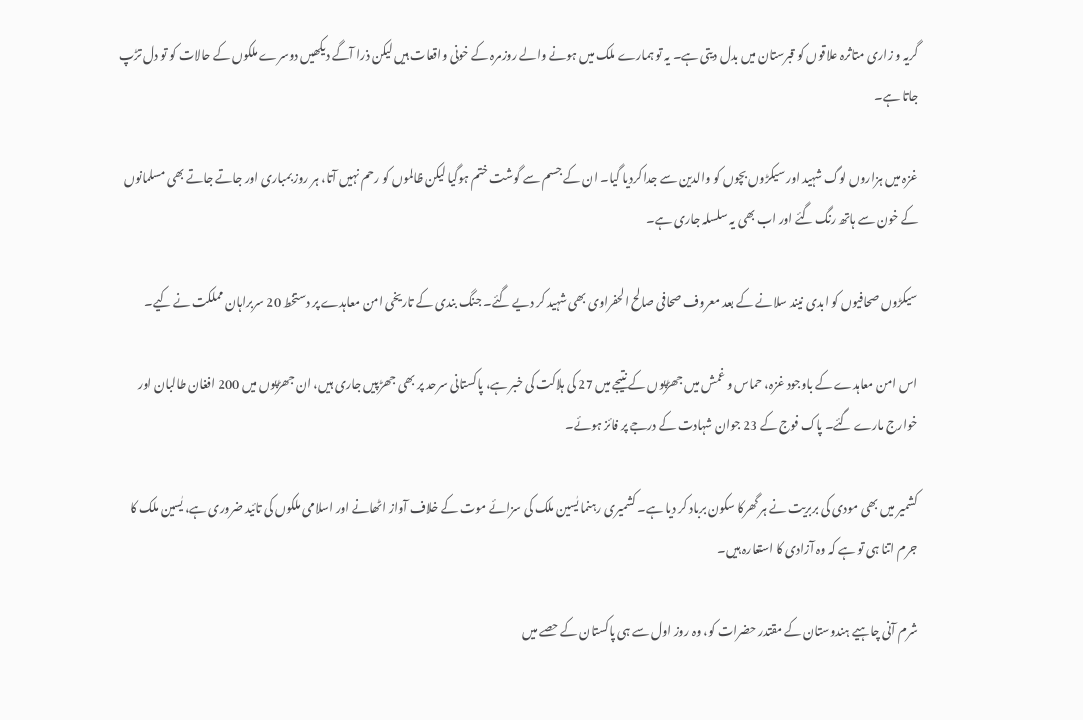گریہ و زاری متاثرہ علاقوں کو قبرستان میں بدل دیتی ہے۔ یہ تو ہمارے ملک میں ہونے والے روزمرہ کے خونی واقعات ہیں لیکن ذرا آگے دیکھیں دوسرے ملکوں کے حالات کو تو دل تڑپ جاتا ہے۔

غزہ میں ہزاروں لوگ شہید اور سیکڑوں بچوں کو والدین سے جدا کردیا گیا۔ ان کے جسم سے گوشت ختم ہوگیا لیکن ظالموں کو رحم نہیں آتا، ہر روز بمباری اور جاتے جاتے بھی مسلمانوں کے خون سے ہاتھ رنگ گئے اور اب بھی یہ سلسلہ جاری ہے۔

سیکڑوں صحافیوں کو ابدی نیند سلانے کے بعد معروف صحافی صالح الحفراوی بھی شہید کر دیے گئے۔ جنگ بندی کے تاریخی امن معاہدے پر دستخط 20 سربراہان مملکت نے کیے۔

اس امن معاہدے کے باوجود غزہ، حماس و غمش میں جھڑپوں کے نتیجے میں 27 کی ہلاکت کی خبر ہے، پاکستانی سرحد پر بھی جھڑپیں جاری ہیں، ان جھڑپوں میں 200 افغان طالبان اور خوارج مارے گئے۔ پاک فوج کے 23 جوان شہادت کے درجے پر فائز ہوئے۔

کشمیر میں بھی مودی کی بربریت نے ہر گھرکا سکون برباد کر دیا ہے۔ کشمیری رہنما یٰسین ملک کی سزائے موت کے خلاف آواز اٹھانے اور اسلامی ملکوں کی تائید ضروری ہے، یٰسین ملک کا جرم اتنا ہی تو ہے کہ وہ آزادی کا استعارہ ہیں۔

شرم آنی چاہیے ہندوستان کے مقتدر حضرات کو، وہ روز اول سے ہی پاکستان کے حصے میں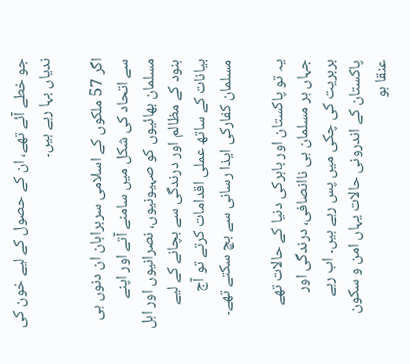جو خطے آئے تھے، ان کے حصول کے لیے خون کی ندیاں بہا رہے ہیں۔

اگر 57 ملکوں کے اسلامی سربراہان ان دنوں ہی سے اتحاد کی شکل میں سامنے آتے اور اپنے مسلمان بھائیوں کو صہیونیوں، نصرانیوں اور اہل ہنود کے مظالم اور درندگی سے بچانے کے لیے بیانات کے ساتھ عملی اقدامات کرتے تو آج مسلمان کفارکی ایذا رسانی سے بچ سکتے تھے۔

یہ تو پاکستان اور باہرکی دنیا کے حالات تھے جہاں ہر مسلمان ہی ناانصافی، درندگی اور بربریت کی چکی میں پس رہے ہیں۔ اب رہے پاکستان کے اندرونی حالات یہاں امن و سکون عنقا ہو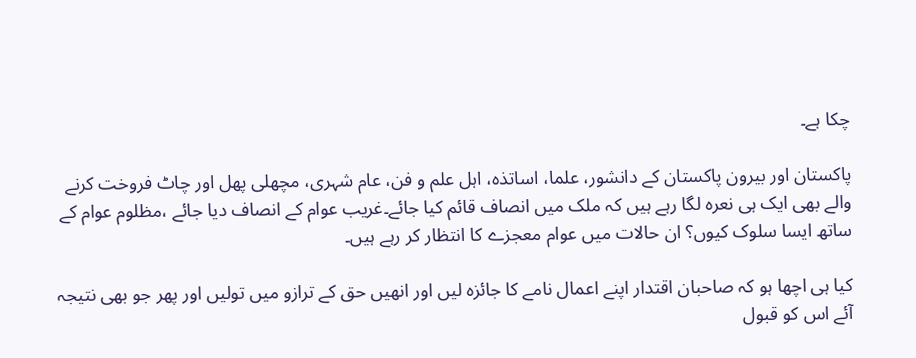چکا ہے۔

پاکستان اور بیرون پاکستان کے دانشور، علما، اساتذہ، اہل علم و فن، عام شہری، مچھلی پھل اور چاٹ فروخت کرنے والے بھی ایک ہی نعرہ لگا رہے ہیں کہ ملک میں انصاف قائم کیا جائے۔غریب عوام کے انصاف دیا جائے ،مظلوم عوام کے ساتھ ایسا سلوک کیوں؟ ان حالات میں عوام معجزے کا انتظار کر رہے ہیں۔

کیا ہی اچھا ہو کہ صاحبان اقتدار اپنے اعمال نامے کا جائزہ لیں اور انھیں حق کے ترازو میں تولیں اور پھر جو بھی نتیجہ آئے اس کو قبول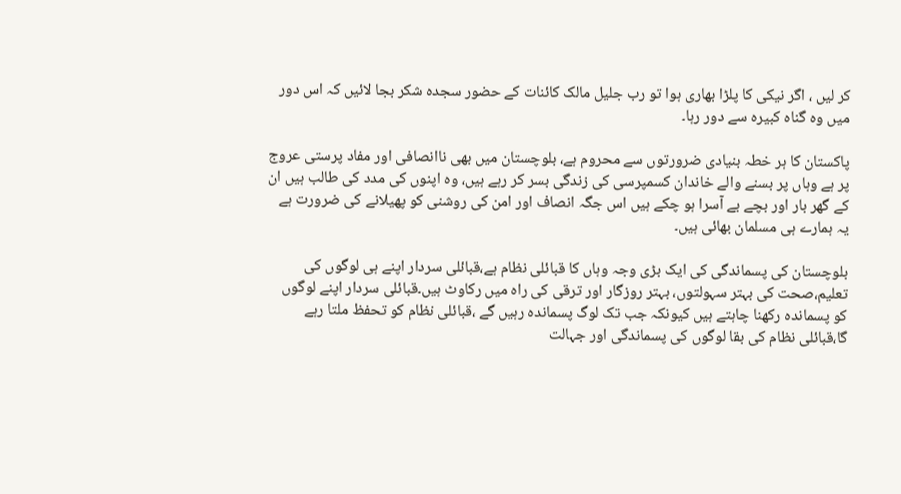کر لیں ، اگر نیکی کا پلڑا بھاری ہوا تو رب جلیل مالک کائنات کے حضور سجدہ شکر بجا لائیں کہ اس دور میں وہ گناہ کبیرہ سے دور رہا۔

پاکستان کا ہر خطہ بنیادی ضرورتوں سے محروم ہے، بلوچستان میں بھی ناانصافی اور مفاد پرستی عروج پر ہے وہاں پر بسنے والے خاندان کسمپرسی کی زندگی بسر کر رہے ہیں، وہ اپنوں کی مدد کی طالب ہیں ان کے گھر بار اور بچے بے آسرا ہو چکے ہیں اس جگہ انصاف اور امن کی روشنی کو پھیلانے کی ضرورت ہے یہ ہمارے ہی مسلمان بھائی ہیں۔

بلوچستان کی پسماندگی کی ایک بڑی وجہ وہاں کا قبائلی نظام ہے،قبائلی سردار اپنے ہی لوگوں کی تعلیم،صحت کی بہتر سہولتوں، بہتر روزگار اور ترقی کی راہ میں رکاوٹ ہیں۔قبائلی سردار اپنے لوگوں کو پسماندہ رکھنا چاہتے ہیں کیونکہ جب تک لوگ پسماندہ رہیں گے ،قبائلی نظام کو تحفظ ملتا رہے گا،قبائلی نظام کی بقا لوگوں کی پسماندگی اور جہالت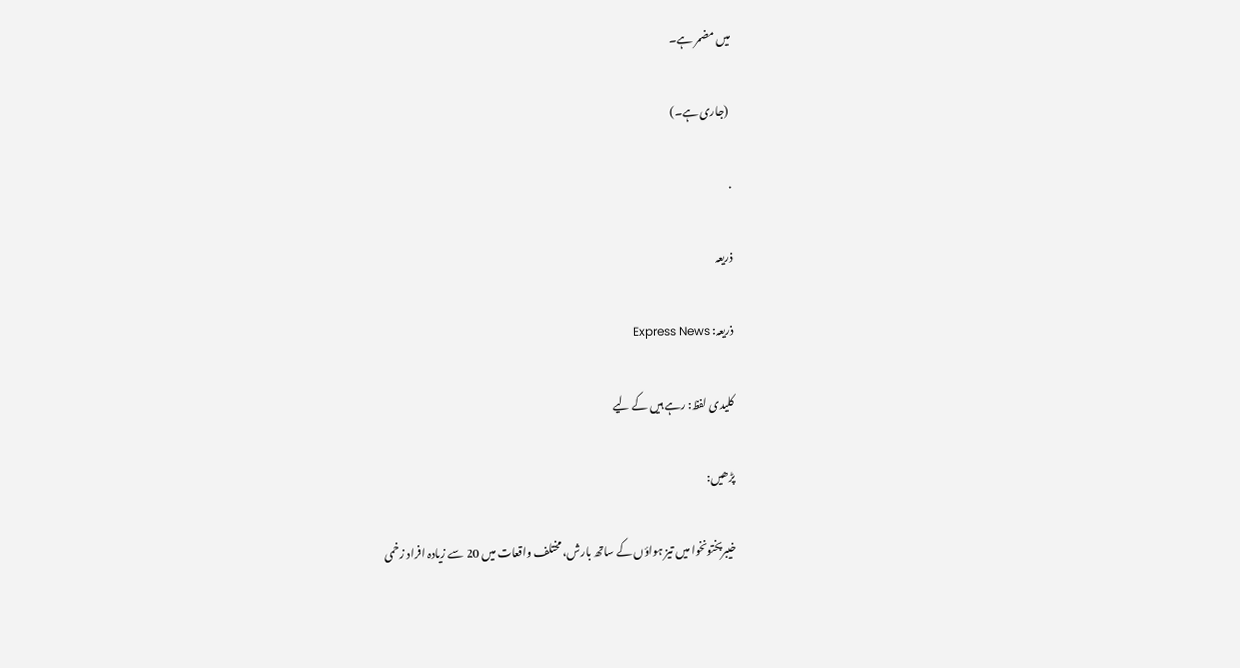میں مضمر ہے۔

 (جاری ہے۔)

.

ذریعہ

ذریعہ: Express News

کلیدی لفظ: رہے ہیں کے لیے

پڑھیں:

خیبرپختونخوا میں تیز ہواؤں کے ساتھ بارش، مختلف واقعات میں 20 سے زیادہ افراد زخمی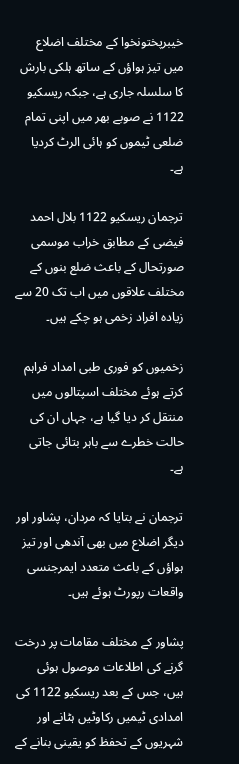خیبرپختونخوا کے مختلف اضلاع میں تیز ہواؤں کے ساتھ ہلکی بارش کا سلسلہ جاری ہے، جبکہ ریسکیو 1122 نے صوبے بھر میں اپنی تمام ضلعی ٹیموں کو ہائی الرٹ کردیا ہے۔

ترجمان ریسکیو 1122 بلال احمد فیضی کے مطابق خراب موسمی صورتحال کے باعث ضلع بنوں کے مختلف علاقوں میں اب تک 20 سے زیادہ افراد زخمی ہو چکے ہیں۔

زخمیوں کو فوری طبی امداد فراہم کرتے ہوئے مختلف اسپتالوں میں منتقل کر دیا گیا ہے، جہاں ان کی حالت خطرے سے باہر بتائی جاتی ہے۔

ترجمان نے بتایا کہ مردان، پشاور اور دیگر اضلاع میں بھی آندھی اور تیز ہواؤں کے باعث متعدد ایمرجنسی واقعات رپورٹ ہوئے ہیں۔

پشاور کے مختلف مقامات پر درخت گرنے کی اطلاعات موصول ہوئی ہیں، جس کے بعد ریسکیو 1122 کی امدادی ٹیمیں رکاوٹیں ہٹانے اور شہریوں کے تحفظ کو یقینی بنانے کے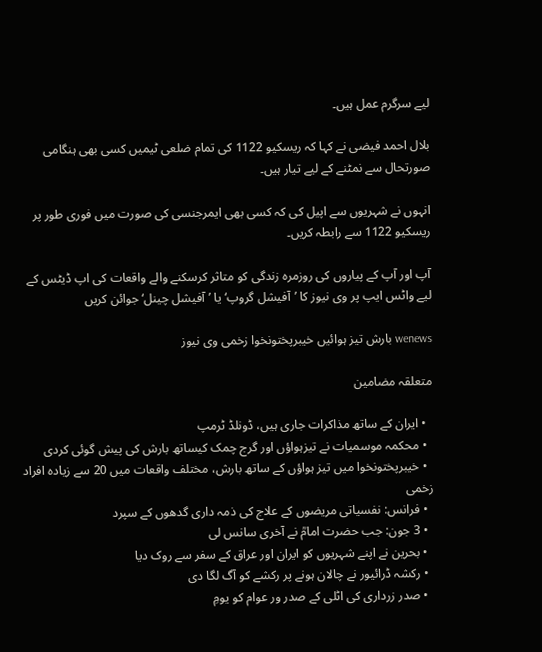لیے سرگرم عمل ہیں۔

بلال احمد فیضی نے کہا کہ ریسکیو 1122 کی تمام ضلعی ٹیمیں کسی بھی ہنگامی صورتحال سے نمٹنے کے لیے تیار ہیں۔

انہوں نے شہریوں سے اپیل کی کہ کسی بھی ایمرجنسی کی صورت میں فوری طور پر ریسکیو 1122 سے رابطہ کریں۔

آپ اور آپ کے پیاروں کی روزمرہ زندگی کو متاثر کرسکنے والے واقعات کی اپ ڈیٹس کے لیے واٹس ایپ پر وی نیوز کا ’آفیشل گروپ‘ یا ’آفیشل چینل‘ جوائن کریں

wenews بارش تیز ہوائیں خیبرپختونخوا زخمی وی نیوز

متعلقہ مضامین

  • ایران کے ساتھ مذاکرات جاری ہیں، ڈونلڈ ٹرمپ
  • محکمہ موسمیات نے تیزہواؤں اور گرج چمک کیساتھ بارش کی پیش گوئی کردی
  • خیبرپختونخوا میں تیز ہواؤں کے ساتھ بارش، مختلف واقعات میں 20 سے زیادہ افراد زخمی
  • فرانس: نفسیاتی مریضوں کے علاج کی ذمہ داری گدھوں کے سپرد
  • 3 جون: جب حضرت امامؒ نے آخری سانس لی
  • بحرین نے اپنے شہریوں کو ایران اور عراق کے سفر سے روک دیا
  • رکشہ ڈرائیور نے چالان ہونے پر رکشے کو آگ لگا دی
  • صدر زرداری کی اٹلی کے صدر ور عوام کو یومِ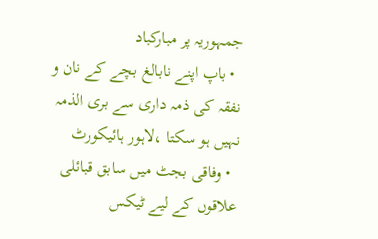جمہوریہ پر مبارکباد
  • باپ اپنے نابالغ بچے کے نان و نفقہ کی ذمہ داری سے بری الذمہ نہیں ہو سکتا ،لاہور ہائیکورٹ
  • وفاقی بجٹ میں سابق قبائلی علاقوں کے لیے ٹیکس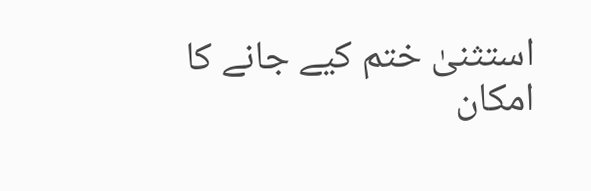استثنیٰ ختم کیے جانے کا امکان